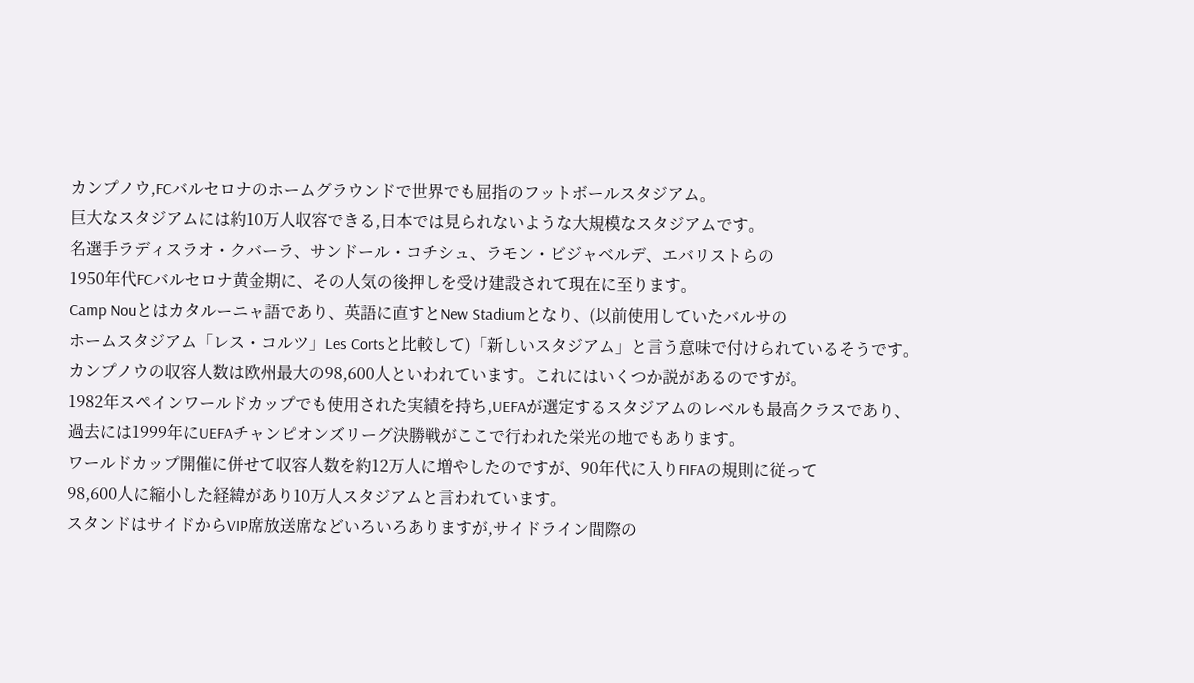カンプノウ,FCバルセロナのホームグラウンドで世界でも屈指のフットボールスタジアム。
巨大なスタジアムには約10万人収容できる,日本では見られないような大規模なスタジアムです。
名選手ラディスラオ・クバーラ、サンドール・コチシュ、ラモン・ビジャベルデ、エバリストらの
1950年代FCバルセロナ黄金期に、その人気の後押しを受け建設されて現在に至ります。
Camp Nouとはカタルーニャ語であり、英語に直すとNew Stadiumとなり、(以前使用していたバルサの
ホームスタジアム「レス・コルツ」Les Cortsと比較して)「新しいスタジアム」と言う意味で付けられているそうです。
カンプノウの収容人数は欧州最大の98,600人といわれています。これにはいくつか説があるのですが。
1982年スペインワールドカップでも使用された実績を持ち,UEFAが選定するスタジアムのレベルも最高クラスであり、
過去には1999年にUEFAチャンピオンズリーグ決勝戦がここで行われた栄光の地でもあります。
ワールドカップ開催に併せて収容人数を約12万人に増やしたのですが、90年代に入りFIFAの規則に従って
98,600人に縮小した経緯があり10万人スタジアムと言われています。
スタンドはサイドからVIP席放送席などいろいろありますが,サイドライン間際の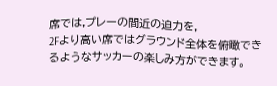席では,プレーの間近の迫力を,
2Fより高い席ではグラウンド全体を俯瞰できるようなサッカーの楽しみ方ができます。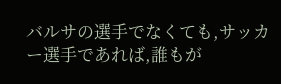バルサの選手でなくても,サッカー選手であれば,誰もが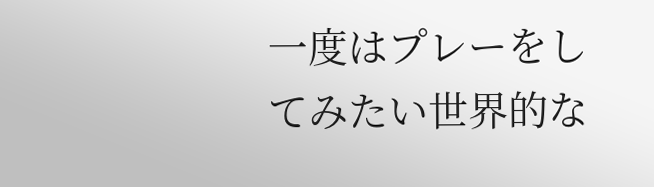一度はプレーをしてみたい世界的な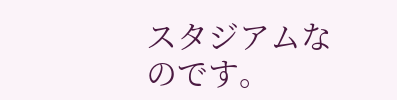スタジアムなのです。